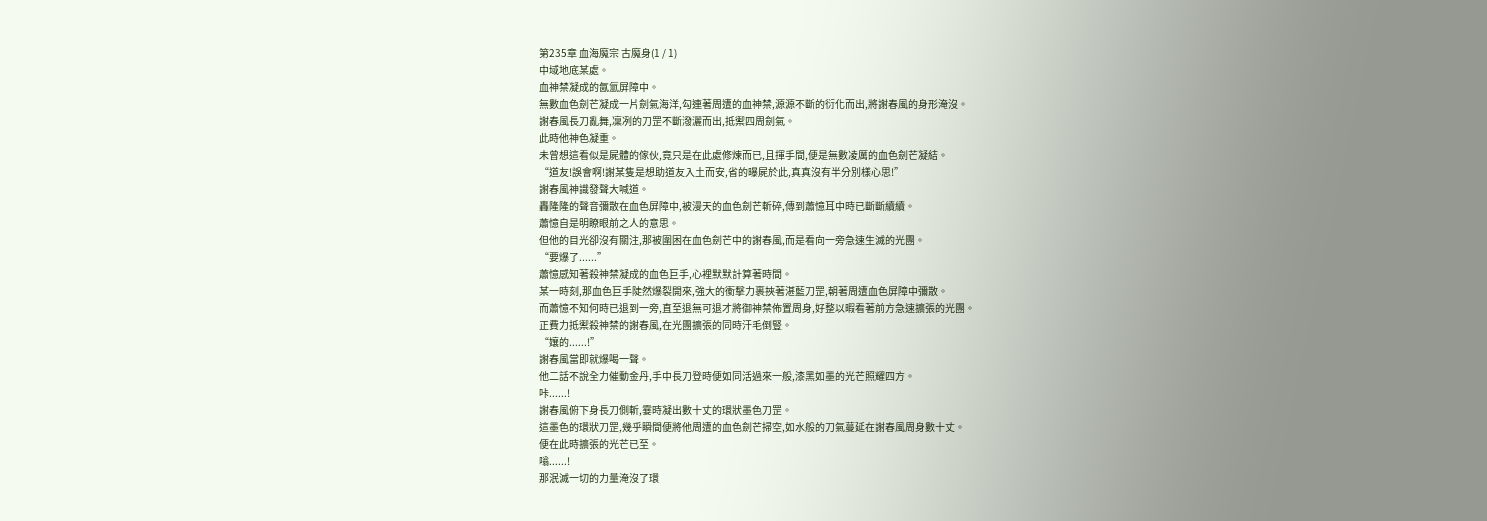第235章 血海魔宗 古魔身(1 / 1)
中域地底某處。
血神禁凝成的氤氳屏障中。
無數血色劍芒凝成一片劍氣海洋,勾連著周遭的血神禁,源源不斷的衍化而出,將謝春風的身形淹沒。
謝春風長刀亂舞,凜冽的刀罡不斷潑灑而出,抵禦四周劍氣。
此時他神色凝重。
未曾想這看似是屍體的傢伙,竟只是在此處修煉而已,且揮手間,便是無數凌厲的血色劍芒凝結。
“道友!誤會啊!謝某隻是想助道友入土而安,省的曝屍於此,真真沒有半分別樣心思!”
謝春風神識發聲大喊道。
轟隆隆的聲音彌散在血色屏障中,被漫天的血色劍芒斬碎,傳到蕭憶耳中時已斷斷續續。
蕭憶自是明瞭眼前之人的意思。
但他的目光卻沒有關注,那被圍困在血色劍芒中的謝春風,而是看向一旁急速生滅的光團。
“要爆了......”
蕭憶感知著殺神禁凝成的血色巨手,心裡默默計算著時間。
某一時刻,那血色巨手陡然爆裂開來,強大的衝擊力裹挾著湛藍刀罡,朝著周遭血色屏障中彌散。
而蕭憶不知何時已退到一旁,直至退無可退才將御神禁佈置周身,好整以暇看著前方急速擴張的光團。
正費力抵禦殺神禁的謝春風,在光團擴張的同時汗毛倒豎。
“孃的......!”
謝春風當即就爆喝一聲。
他二話不說全力催動金丹,手中長刀登時便如同活過來一般,漆黑如墨的光芒照耀四方。
咔......!
謝春風俯下身長刀側斬,霎時凝出數十丈的環狀墨色刀罡。
這墨色的環狀刀罡,幾乎瞬間便將他周遭的血色劍芒掃空,如水般的刀氣蔓延在謝春風周身數十丈。
便在此時擴張的光芒已至。
嗡......!
那泯滅一切的力量淹沒了環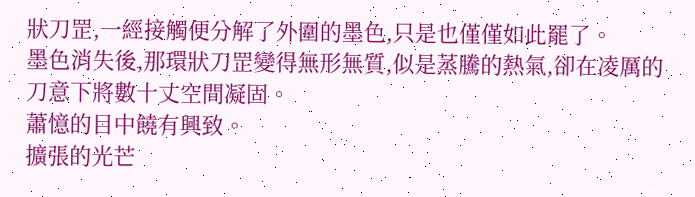狀刀罡,一經接觸便分解了外圍的墨色,只是也僅僅如此罷了。
墨色消失後,那環狀刀罡變得無形無質,似是蒸騰的熱氣,卻在凌厲的刀意下將數十丈空間凝固。
蕭憶的目中饒有興致。
擴張的光芒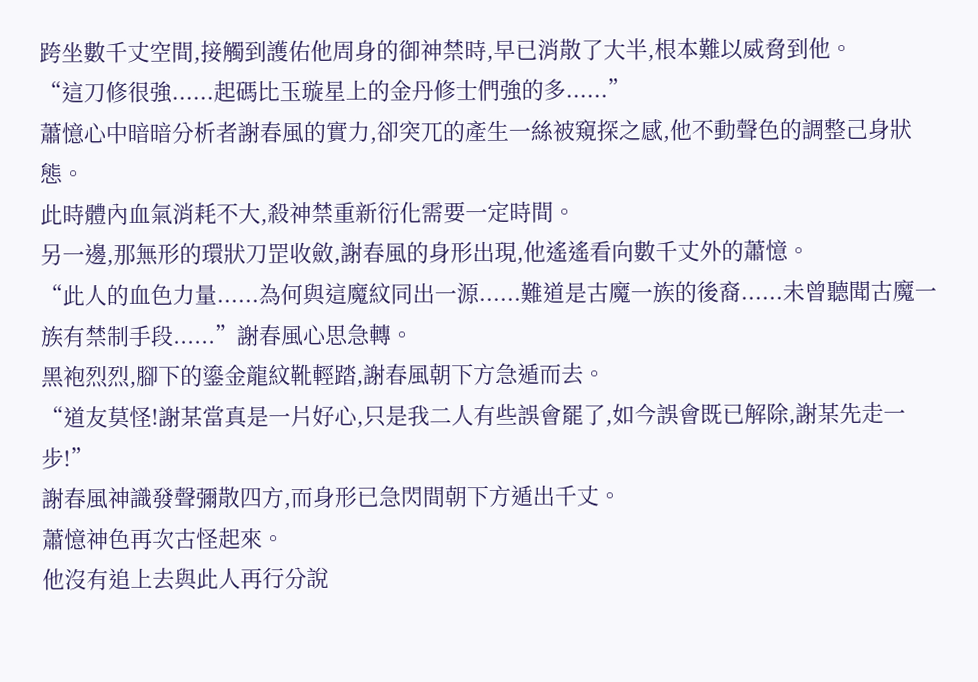跨坐數千丈空間,接觸到護佑他周身的御神禁時,早已消散了大半,根本難以威脅到他。
“這刀修很強......起碼比玉璇星上的金丹修士們強的多......”
蕭憶心中暗暗分析者謝春風的實力,卻突兀的產生一絲被窺探之感,他不動聲色的調整己身狀態。
此時體內血氣消耗不大,殺神禁重新衍化需要一定時間。
另一邊,那無形的環狀刀罡收斂,謝春風的身形出現,他遙遙看向數千丈外的蕭憶。
“此人的血色力量......為何與這魔紋同出一源......難道是古魔一族的後裔......未曾聽聞古魔一族有禁制手段......”謝春風心思急轉。
黑袍烈烈,腳下的鎏金龍紋靴輕踏,謝春風朝下方急遁而去。
“道友莫怪!謝某當真是一片好心,只是我二人有些誤會罷了,如今誤會既已解除,謝某先走一步!”
謝春風神識發聲彌散四方,而身形已急閃間朝下方遁出千丈。
蕭憶神色再次古怪起來。
他沒有追上去與此人再行分說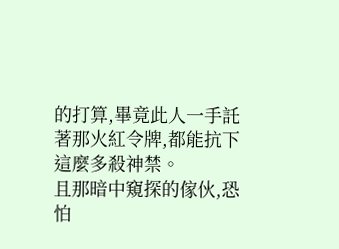的打算,畢竟此人一手託著那火紅令牌,都能抗下這麼多殺神禁。
且那暗中窺探的傢伙,恐怕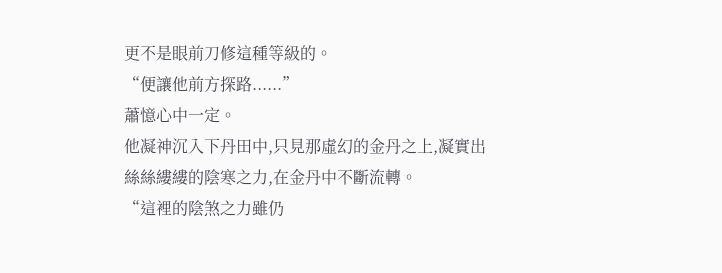更不是眼前刀修這種等級的。
“便讓他前方探路......”
蕭憶心中一定。
他凝神沉入下丹田中,只見那虛幻的金丹之上,凝實出絲絲縷縷的陰寒之力,在金丹中不斷流轉。
“這裡的陰煞之力雖仍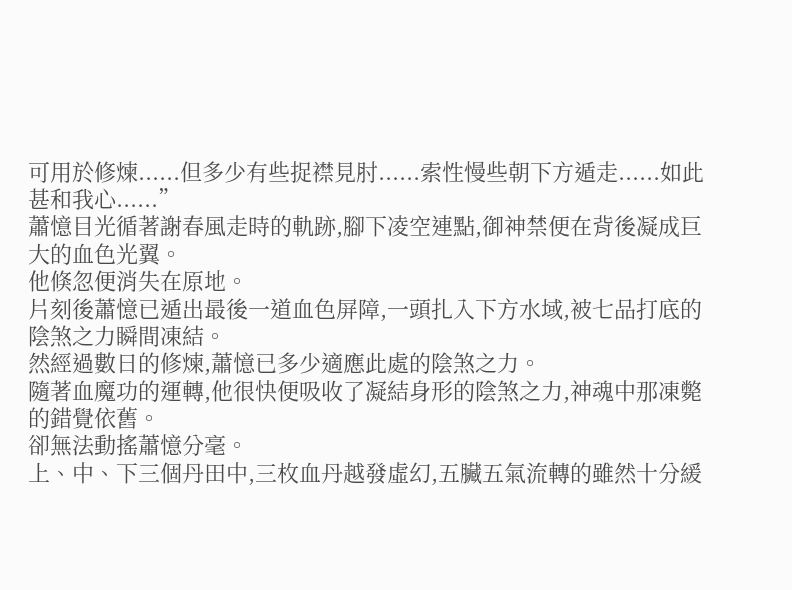可用於修煉......但多少有些捉襟見肘......索性慢些朝下方遁走......如此甚和我心......”
蕭憶目光循著謝春風走時的軌跡,腳下凌空連點,御神禁便在背後凝成巨大的血色光翼。
他倏忽便消失在原地。
片刻後蕭憶已遁出最後一道血色屏障,一頭扎入下方水域,被七品打底的陰煞之力瞬間凍結。
然經過數日的修煉,蕭憶已多少適應此處的陰煞之力。
隨著血魔功的運轉,他很快便吸收了凝結身形的陰煞之力,神魂中那凍斃的錯覺依舊。
卻無法動搖蕭憶分毫。
上、中、下三個丹田中,三枚血丹越發虛幻,五臟五氣流轉的雖然十分緩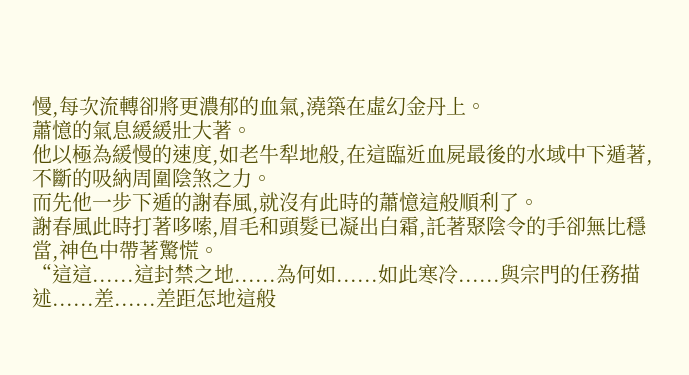慢,每次流轉卻將更濃郁的血氣,澆築在虛幻金丹上。
蕭憶的氣息緩緩壯大著。
他以極為緩慢的速度,如老牛犁地般,在這臨近血屍最後的水域中下遁著,不斷的吸納周圍陰煞之力。
而先他一步下遁的謝春風,就沒有此時的蕭憶這般順利了。
謝春風此時打著哆嗦,眉毛和頭髮已凝出白霜,託著聚陰令的手卻無比穩當,神色中帶著驚慌。
“這這......這封禁之地......為何如......如此寒冷......與宗門的任務描述......差......差距怎地這般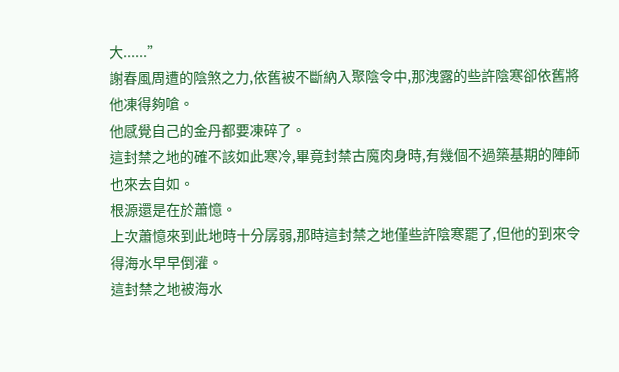大......”
謝春風周遭的陰煞之力,依舊被不斷納入聚陰令中,那洩露的些許陰寒卻依舊將他凍得夠嗆。
他感覺自己的金丹都要凍碎了。
這封禁之地的確不該如此寒冷,畢竟封禁古魔肉身時,有幾個不過築基期的陣師也來去自如。
根源還是在於蕭憶。
上次蕭憶來到此地時十分孱弱,那時這封禁之地僅些許陰寒罷了,但他的到來令得海水早早倒灌。
這封禁之地被海水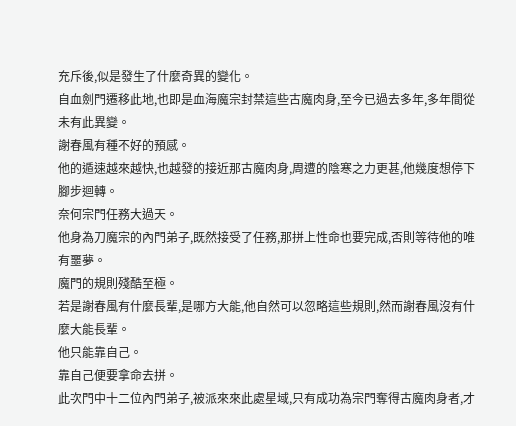充斥後,似是發生了什麼奇異的變化。
自血劍門遷移此地,也即是血海魔宗封禁這些古魔肉身,至今已過去多年,多年間從未有此異變。
謝春風有種不好的預感。
他的遁速越來越快,也越發的接近那古魔肉身,周遭的陰寒之力更甚,他幾度想停下腳步迴轉。
奈何宗門任務大過天。
他身為刀魔宗的內門弟子,既然接受了任務,那拼上性命也要完成,否則等待他的唯有噩夢。
魔門的規則殘酷至極。
若是謝春風有什麼長輩,是哪方大能,他自然可以忽略這些規則,然而謝春風沒有什麼大能長輩。
他只能靠自己。
靠自己便要拿命去拼。
此次門中十二位內門弟子,被派來來此處星域,只有成功為宗門奪得古魔肉身者,才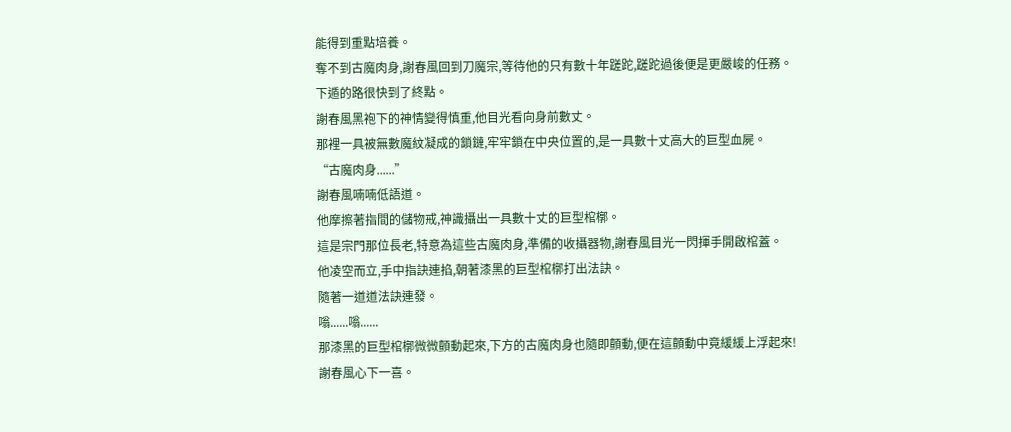能得到重點培養。
奪不到古魔肉身,謝春風回到刀魔宗,等待他的只有數十年蹉跎,蹉跎過後便是更嚴峻的任務。
下遁的路很快到了終點。
謝春風黑袍下的神情變得慎重,他目光看向身前數丈。
那裡一具被無數魔紋凝成的鎖鏈,牢牢鎖在中央位置的,是一具數十丈高大的巨型血屍。
“古魔肉身......”
謝春風喃喃低語道。
他摩擦著指間的儲物戒,神識攝出一具數十丈的巨型棺槨。
這是宗門那位長老,特意為這些古魔肉身,準備的收攝器物,謝春風目光一閃揮手開啟棺蓋。
他凌空而立,手中指訣連掐,朝著漆黑的巨型棺槨打出法訣。
隨著一道道法訣連發。
嗡......嗡......
那漆黑的巨型棺槨微微顫動起來,下方的古魔肉身也隨即顫動,便在這顫動中竟緩緩上浮起來!
謝春風心下一喜。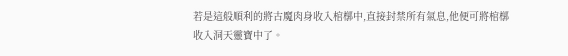若是這般順利的將古魔肉身收入棺槨中,直接封禁所有氣息,他便可將棺槨收入洞天靈寶中了。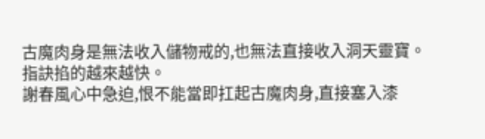古魔肉身是無法收入儲物戒的,也無法直接收入洞天靈寶。
指訣掐的越來越快。
謝春風心中急迫,恨不能當即扛起古魔肉身,直接塞入漆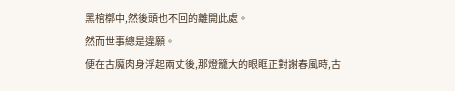黑棺槨中,然後頭也不回的離開此處。
然而世事總是違願。
便在古魔肉身浮起兩丈後,那燈籠大的眼眶正對謝春風時,古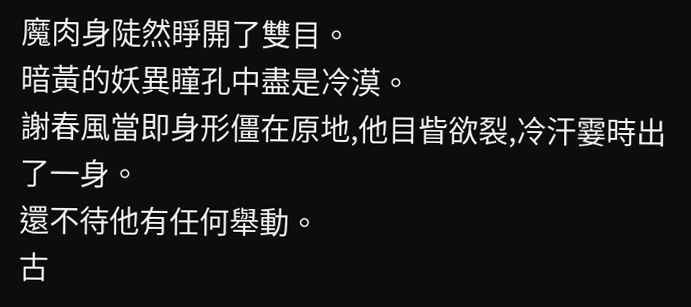魔肉身陡然睜開了雙目。
暗黃的妖異瞳孔中盡是冷漠。
謝春風當即身形僵在原地,他目眥欲裂,冷汗霎時出了一身。
還不待他有任何舉動。
古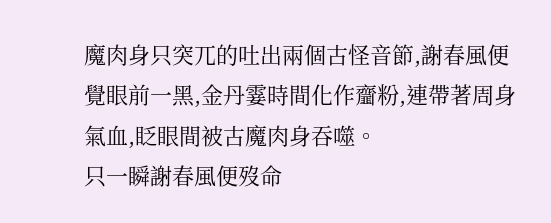魔肉身只突兀的吐出兩個古怪音節,謝春風便覺眼前一黑,金丹霎時間化作齏粉,連帶著周身氣血,眨眼間被古魔肉身吞噬。
只一瞬謝春風便歿命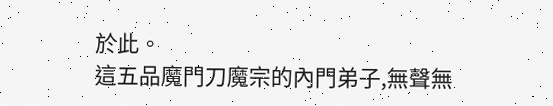於此。
這五品魔門刀魔宗的內門弟子,無聲無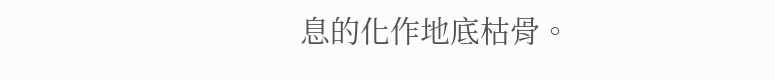息的化作地底枯骨。